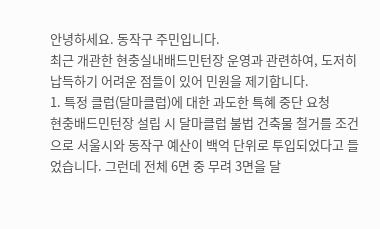안녕하세요. 동작구 주민입니다.
최근 개관한 현충실내배드민턴장 운영과 관련하여, 도저히 납득하기 어려운 점들이 있어 민원을 제기합니다.
1. 특정 클럽(달마클럽)에 대한 과도한 특혜 중단 요청
현충배드민턴장 설립 시 달마클럽 불법 건축물 철거를 조건으로 서울시와 동작구 예산이 백억 단위로 투입되었다고 들었습니다. 그런데 전체 6면 중 무려 3면을 달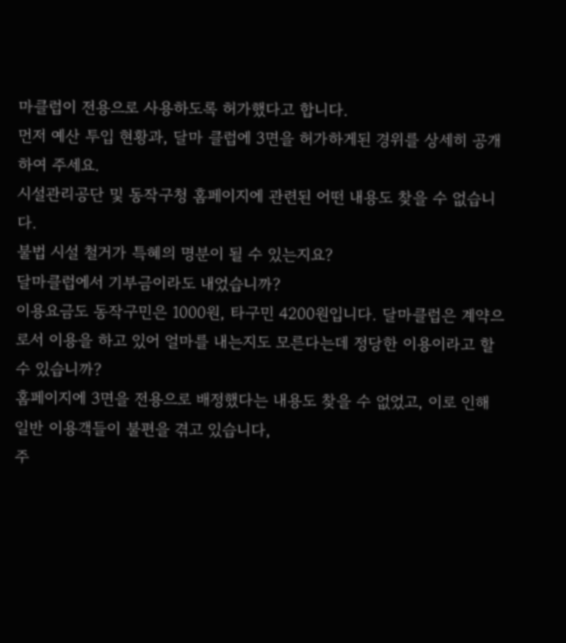마클럽이 전용으로 사용하도록 허가했다고 합니다.
먼저 예산 투입 현황과, 달마 클럽에 3면을 허가하게된 경위를 상세히 공개하여 주세요.
시설관리공단 및 동작구청 홈페이지에 관련된 어떤 내용도 찾을 수 없습니다.
불법 시설 철거가 특혜의 명분이 될 수 있는지요?
달마클럽에서 기부금이라도 내었습니까?
이용요금도 동작구민은 1000원, 타구민 4200원입니다. 달마클럽은 계약으로서 이용을 하고 있어 얼마를 내는지도 모른다는데 정당한 이용이라고 할 수 있습니까?
홈페이지에 3면을 전용으로 배정했다는 내용도 찾을 수 없었고, 이로 인해 일반 이용객들이 불편을 겪고 있습니다,
주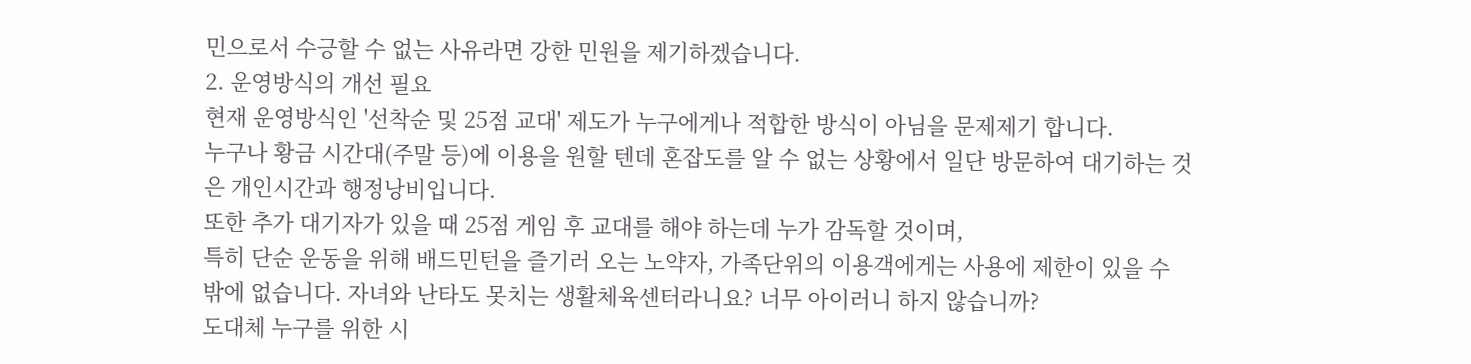민으로서 수긍할 수 없는 사유라면 강한 민원을 제기하겠습니다.
2. 운영방식의 개선 필요
현재 운영방식인 '선착순 및 25점 교대' 제도가 누구에게나 적합한 방식이 아님을 문제제기 합니다.
누구나 황금 시간대(주말 등)에 이용을 원할 텐데 혼잡도를 알 수 없는 상황에서 일단 방문하여 대기하는 것은 개인시간과 행정낭비입니다.
또한 추가 대기자가 있을 때 25점 게임 후 교대를 해야 하는데 누가 감독할 것이며,
특히 단순 운동을 위해 배드민턴을 즐기러 오는 노약자, 가족단위의 이용객에게는 사용에 제한이 있을 수 밖에 없습니다. 자녀와 난타도 못치는 생활체육센터라니요? 너무 아이러니 하지 않습니까?
도대체 누구를 위한 시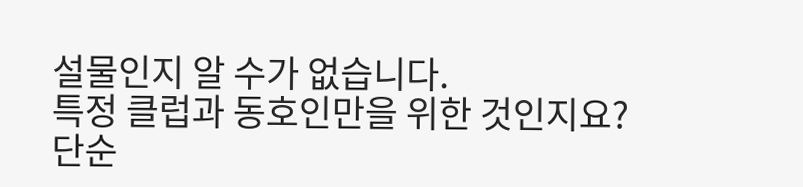설물인지 알 수가 없습니다.
특정 클럽과 동호인만을 위한 것인지요?
단순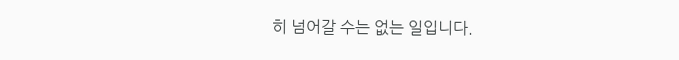히 넘어갈 수는 없는 일입니다.